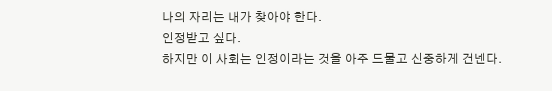나의 자리는 내가 찾아야 한다.
인정받고 싶다.
하지만 이 사회는 인정이라는 것을 아주 드물고 신중하게 건넨다.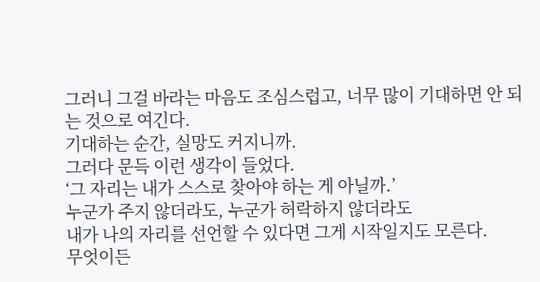그러니 그걸 바라는 마음도 조심스럽고, 너무 많이 기대하면 안 되는 것으로 여긴다.
기대하는 순간, 실망도 커지니까.
그러다 문득 이런 생각이 들었다.
‘그 자리는 내가 스스로 찾아야 하는 게 아닐까.’
누군가 주지 않더라도, 누군가 허락하지 않더라도
내가 나의 자리를 선언할 수 있다면 그게 시작일지도 모른다.
무엇이든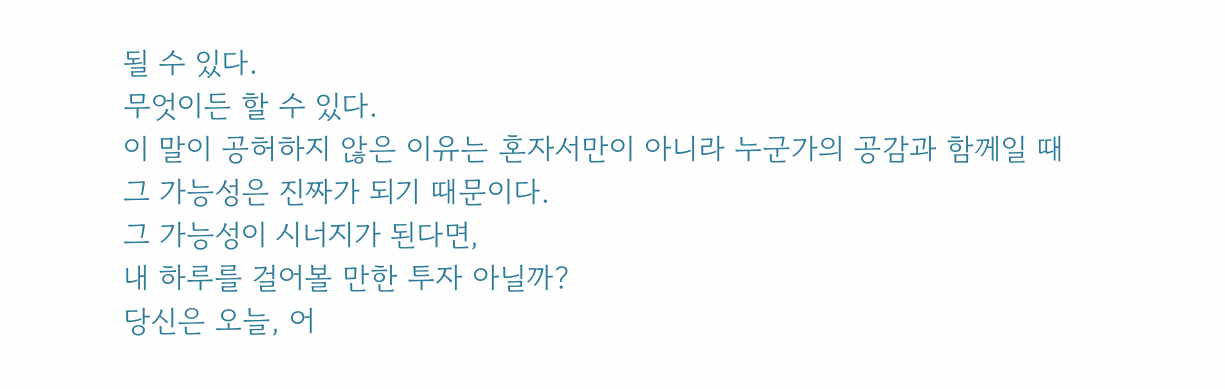될 수 있다.
무엇이든 할 수 있다.
이 말이 공허하지 않은 이유는 혼자서만이 아니라 누군가의 공감과 함께일 때
그 가능성은 진짜가 되기 때문이다.
그 가능성이 시너지가 된다면,
내 하루를 걸어볼 만한 투자 아닐까?
당신은 오늘, 어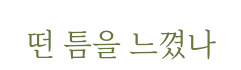떤 틈을 느꼈나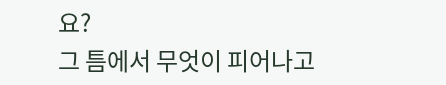요?
그 틈에서 무엇이 피어나고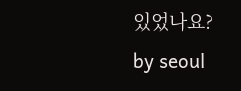있었나요?
by seoul